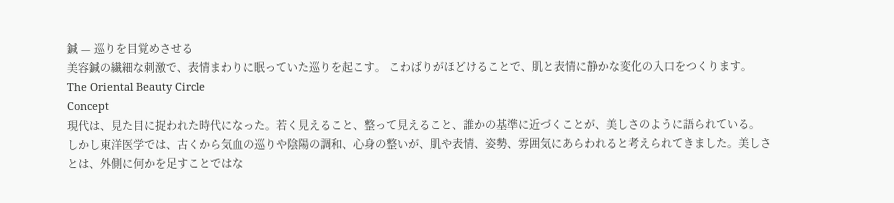鍼 — 巡りを目覚めさせる
美容鍼の繊細な刺激で、表情まわりに眠っていた巡りを起こす。 こわばりがほどけることで、肌と表情に静かな変化の入口をつくります。
The Oriental Beauty Circle
Concept
現代は、見た目に捉われた時代になった。若く見えること、整って見えること、誰かの基準に近づくことが、美しさのように語られている。
しかし東洋医学では、古くから気血の巡りや陰陽の調和、心身の整いが、肌や表情、姿勢、雰囲気にあらわれると考えられてきました。美しさとは、外側に何かを足すことではな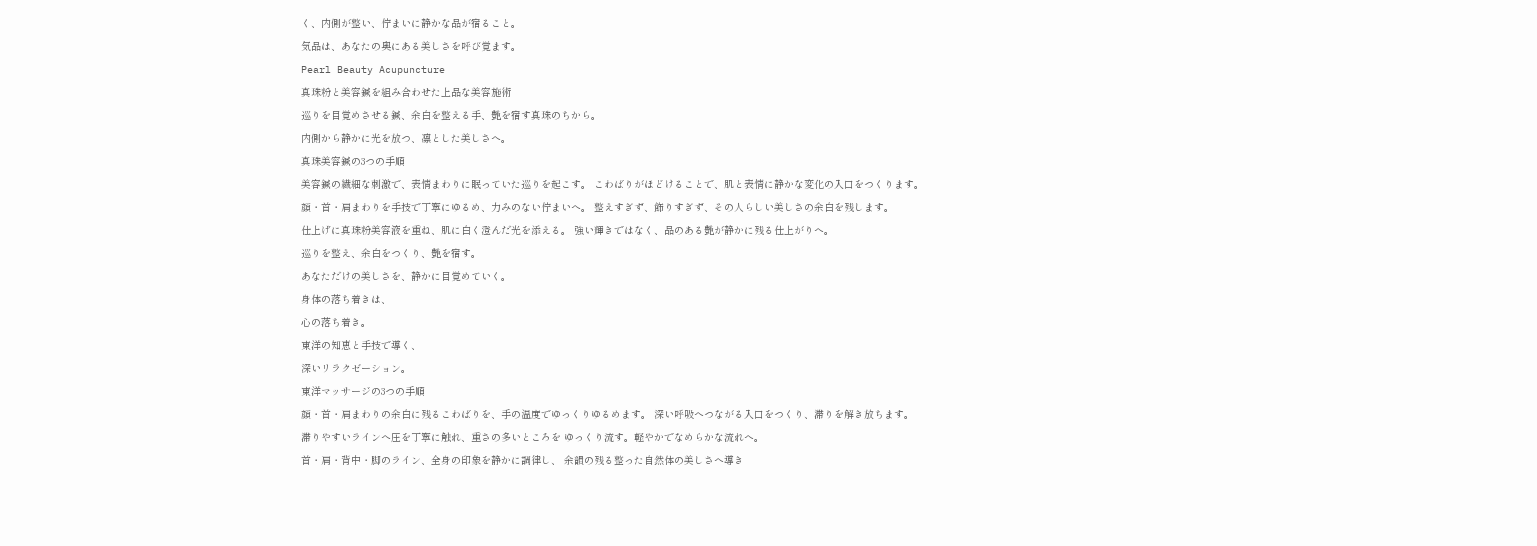く、内側が整い、佇まいに静かな品が宿ること。
気品は、あなたの奥にある美しさを呼び覚ます。
Pearl Beauty Acupuncture
真珠粉と美容鍼を組み合わせた上品な美容施術
巡りを目覚めさせる鍼、余白を整える手、艶を宿す真珠のちから。
内側から静かに光を放つ、凛とした美しさへ。
真珠美容鍼の3つの手順
美容鍼の繊細な刺激で、表情まわりに眠っていた巡りを起こす。 こわばりがほどけることで、肌と表情に静かな変化の入口をつくります。
顔・首・肩まわりを手技で丁寧にゆるめ、力みのない佇まいへ。 整えすぎず、飾りすぎず、その人らしい美しさの余白を残します。
仕上げに真珠粉美容液を重ね、肌に白く澄んだ光を添える。 強い輝きではなく、品のある艶が静かに残る仕上がりへ。
巡りを整え、余白をつくり、艶を宿す。
あなただけの美しさを、静かに目覚めていく。
身体の落ち着きは、
心の落ち着き。
東洋の知恵と手技で導く、
深いリラクゼーション。
東洋マッサージの3つの手順
顔・首・肩まわりの余白に残るこわばりを、手の温度でゆっくりゆるめます。 深い呼吸へつながる入口をつくり、滞りを解き放ちます。
滞りやすいラインへ圧を丁寧に触れ、重さの多いところを ゆっくり流す。軽やかでなめらかな流れへ。
首・肩・背中・脚のライン、全身の印象を静かに調律し、 余韻の残る整った自然体の美しさへ導き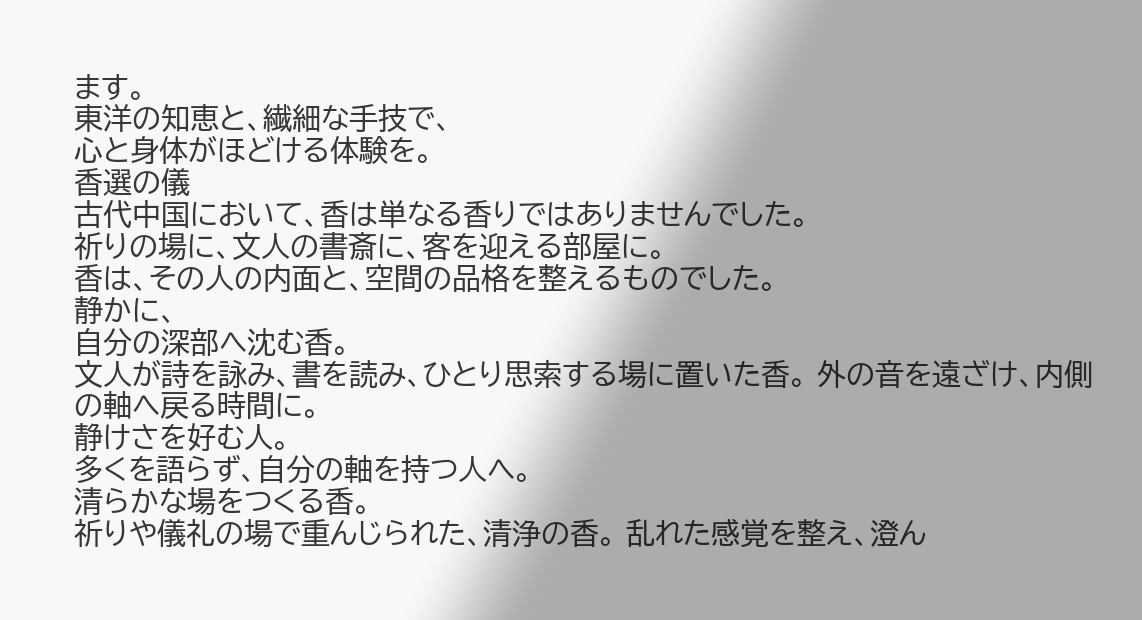ます。
東洋の知恵と、繊細な手技で、
心と身体がほどける体験を。
香選の儀
古代中国において、香は単なる香りではありませんでした。
祈りの場に、文人の書斎に、客を迎える部屋に。
香は、その人の内面と、空間の品格を整えるものでした。
静かに、
自分の深部へ沈む香。
文人が詩を詠み、書を読み、ひとり思索する場に置いた香。 外の音を遠ざけ、内側の軸へ戻る時間に。
静けさを好む人。
多くを語らず、自分の軸を持つ人へ。
清らかな場をつくる香。
祈りや儀礼の場で重んじられた、清浄の香。 乱れた感覚を整え、澄ん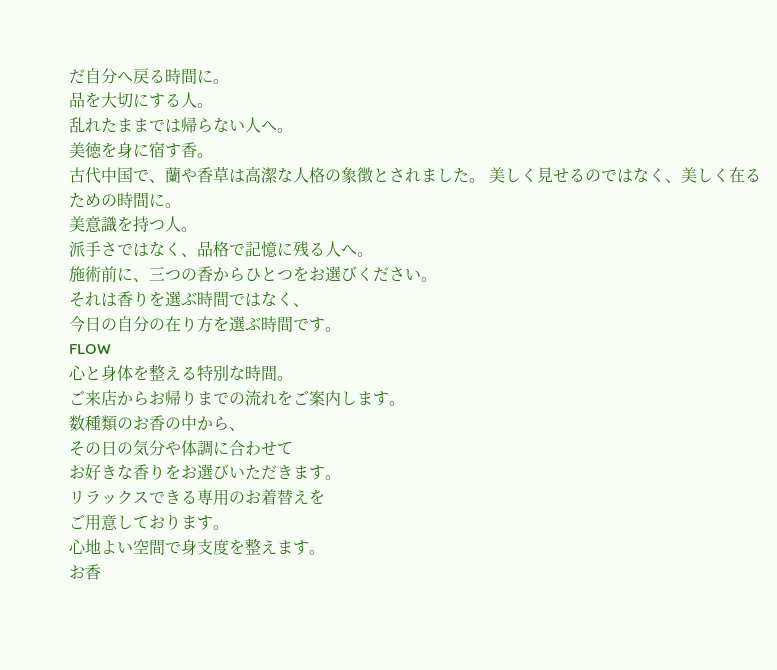だ自分へ戻る時間に。
品を大切にする人。
乱れたままでは帰らない人へ。
美徳を身に宿す香。
古代中国で、蘭や香草は高潔な人格の象徴とされました。 美しく見せるのではなく、美しく在るための時間に。
美意識を持つ人。
派手さではなく、品格で記憶に残る人へ。
施術前に、三つの香からひとつをお選びください。
それは香りを選ぶ時間ではなく、
今日の自分の在り方を選ぶ時間です。
FLOW
心と身体を整える特別な時間。
ご来店からお帰りまでの流れをご案内します。
数種類のお香の中から、
その日の気分や体調に合わせて
お好きな香りをお選びいただきます。
リラックスできる専用のお着替えを
ご用意しております。
心地よい空間で身支度を整えます。
お香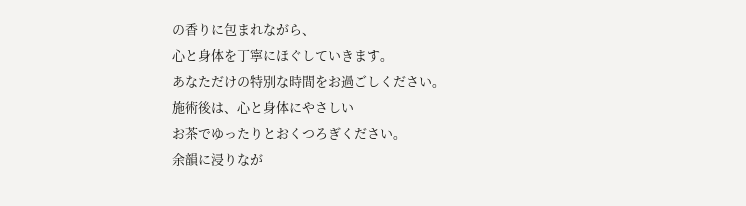の香りに包まれながら、
心と身体を丁寧にほぐしていきます。
あなただけの特別な時間をお過ごしください。
施術後は、心と身体にやさしい
お茶でゆったりとおくつろぎください。
余韻に浸りなが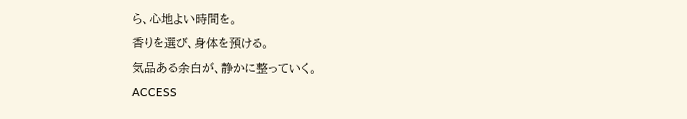ら、心地よい時間を。
香りを選び、身体を預ける。
気品ある余白が、静かに整っていく。
ACCESS